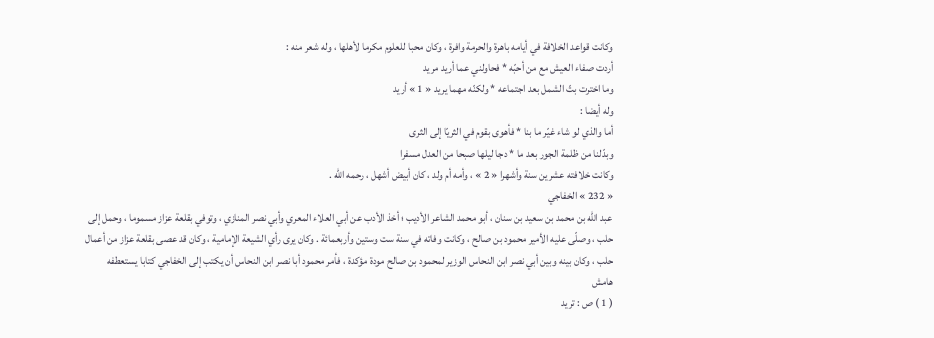وكانت قواعد الخلافة في أيامه باهرة والحرمة وافرة ، وكان محبا للعلوم مكرما لأهلها ، وله شعر منه :
أردت صفاء العيش مع من أحبّه * فحاولني عما أريد مريد
وما اخترت بتّ الشمل بعد اجتماعه * ولكنّه مهما يريد « 1 » أريد
وله أيضا :
أما والذي لو شاء غيّر ما بنا * فأهوى بقوم في الثريّا إلى الثرى
وبدّلنا من ظلمة الجور بعد ما * دجا ليلها صبحا من العدل مسفرا
وكانت خلافته عشرين سنة وأشهرا « 2 » ، وأمه أم ولد ، كان أبيض أشهل ، رحمه اللّه .
« 232 » الخفاجي
عبد اللّه بن محمد بن سعيد بن سنان ، أبو محمد الشاعر الأديب ؛ أخذ الأدب عن أبي العلاء المعري وأبي نصر المنازي ، وتوفي بقلعة عزاز مسموما ، وحمل إلى حلب ، وصلّى عليه الأمير محمود بن صالح ، وكانت وفاته في سنة ست وستين وأربعمائة . وكان يرى رأي الشيعة الإمامية ، وكان قد عصى بقلعة عزاز من أعمال حلب ، وكان بينه وبين أبي نصر ابن النحاس الوزير لمحمود بن صالح مودة مؤكدة ، فأمر محمود أبا نصر ابن النحاس أن يكتب إلى الخفاجي كتابا يستعطفه
هامش
( 1 ) ص : تريد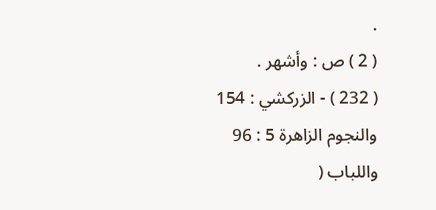.
( 2 ) ص : وأشهر .
( 232 ) - الزركشي : 154 والنجوم الزاهرة 5 : 96 واللباب (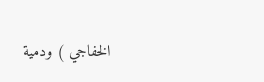الخفاجي ) ودمية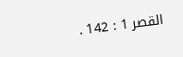القصر 1 : 142 .